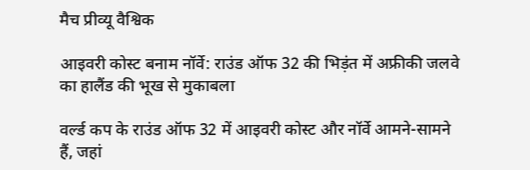मैच प्रीव्यू वैश्विक

आइवरी कोस्ट बनाम नॉर्वे: राउंड ऑफ 32 की भिड़ंत में अफ्रीकी जलवे का हालैंड की भूख से मुकाबला

वर्ल्ड कप के राउंड ऑफ 32 में आइवरी कोस्ट और नॉर्वे आमने-सामने हैं, जहां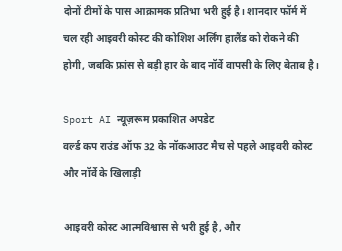दोनों टीमों के पास आक्रामक प्रतिभा भरी हुई है। शानदार फॉर्म में चल रही आइवरी कोस्ट की कोशिश अर्लिंग हालैंड को रोकने की होगी, जबकि फ्रांस से बड़ी हार के बाद नॉर्वे वापसी के लिए बेताब है।

Sport AI न्यूज़रूम प्रकाशित अपडेट
वर्ल्ड कप राउंड ऑफ 32 के नॉकआउट मैच से पहले आइवरी कोस्ट और नॉर्वे के खिलाड़ी

आइवरी कोस्ट आत्मविश्वास से भरी हुई है, और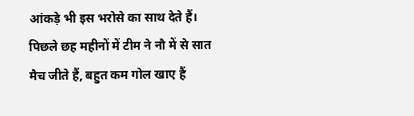आंकड़े भी इस भरोसे का साथ देते हैं। पिछले छह महीनों में टीम ने नौ में से सात मैच जीते हैं, बहुत कम गोल खाए हैं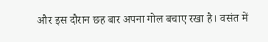और इस दौरान छह बार अपना गोल बचाए रखा है। वसंत में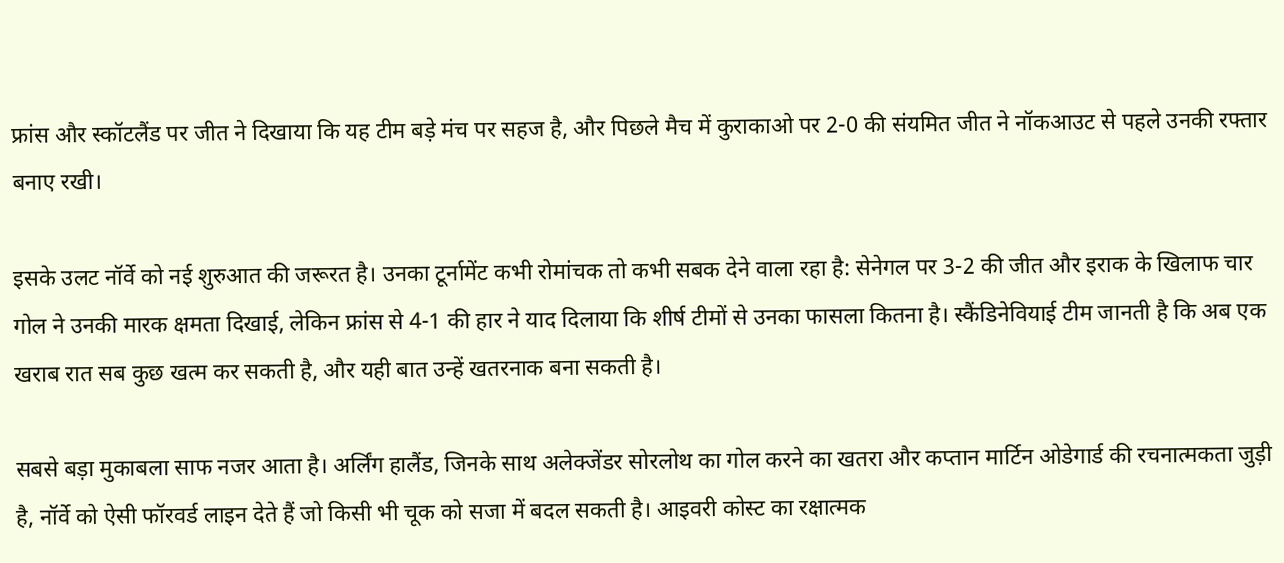फ्रांस और स्कॉटलैंड पर जीत ने दिखाया कि यह टीम बड़े मंच पर सहज है, और पिछले मैच में कुराकाओ पर 2-0 की संयमित जीत ने नॉकआउट से पहले उनकी रफ्तार बनाए रखी।

इसके उलट नॉर्वे को नई शुरुआत की जरूरत है। उनका टूर्नामेंट कभी रोमांचक तो कभी सबक देने वाला रहा है: सेनेगल पर 3-2 की जीत और इराक के खिलाफ चार गोल ने उनकी मारक क्षमता दिखाई, लेकिन फ्रांस से 4-1 की हार ने याद दिलाया कि शीर्ष टीमों से उनका फासला कितना है। स्कैंडिनेवियाई टीम जानती है कि अब एक खराब रात सब कुछ खत्म कर सकती है, और यही बात उन्हें खतरनाक बना सकती है।

सबसे बड़ा मुकाबला साफ नजर आता है। अर्लिंग हालैंड, जिनके साथ अलेक्जेंडर सोरलोथ का गोल करने का खतरा और कप्तान मार्टिन ओडेगार्ड की रचनात्मकता जुड़ी है, नॉर्वे को ऐसी फॉरवर्ड लाइन देते हैं जो किसी भी चूक को सजा में बदल सकती है। आइवरी कोस्ट का रक्षात्मक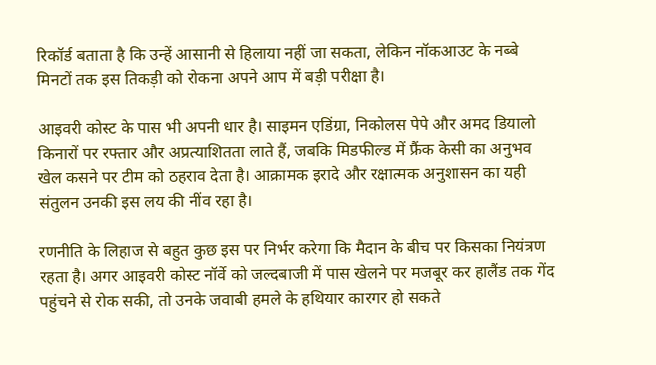रिकॉर्ड बताता है कि उन्हें आसानी से हिलाया नहीं जा सकता, लेकिन नॉकआउट के नब्बे मिनटों तक इस तिकड़ी को रोकना अपने आप में बड़ी परीक्षा है।

आइवरी कोस्ट के पास भी अपनी धार है। साइमन एडिंग्रा, निकोलस पेपे और अमद डियालो किनारों पर रफ्तार और अप्रत्याशितता लाते हैं, जबकि मिडफील्ड में फ्रैंक केसी का अनुभव खेल कसने पर टीम को ठहराव देता है। आक्रामक इरादे और रक्षात्मक अनुशासन का यही संतुलन उनकी इस लय की नींव रहा है।

रणनीति के लिहाज से बहुत कुछ इस पर निर्भर करेगा कि मैदान के बीच पर किसका नियंत्रण रहता है। अगर आइवरी कोस्ट नॉर्वे को जल्दबाजी में पास खेलने पर मजबूर कर हालैंड तक गेंद पहुंचने से रोक सकी, तो उनके जवाबी हमले के हथियार कारगर हो सकते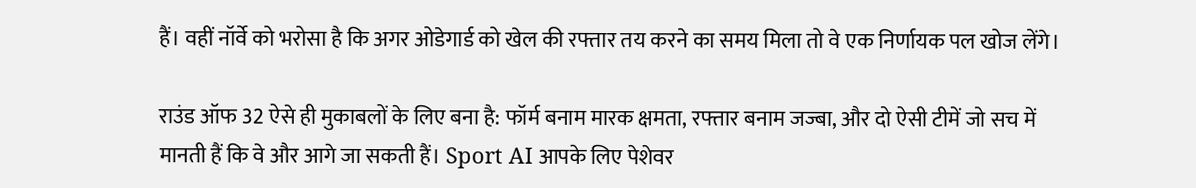हैं। वहीं नॉर्वे को भरोसा है कि अगर ओडेगार्ड को खेल की रफ्तार तय करने का समय मिला तो वे एक निर्णायक पल खोज लेंगे।

राउंड ऑफ 32 ऐसे ही मुकाबलों के लिए बना है: फॉर्म बनाम मारक क्षमता, रफ्तार बनाम जज्बा, और दो ऐसी टीमें जो सच में मानती हैं कि वे और आगे जा सकती हैं। Sport AI आपके लिए पेशेवर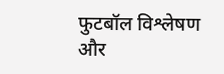फुटबॉल विश्लेषण और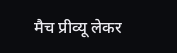मैच प्रीव्यू लेकर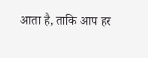आता है, ताकि आप हर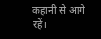कहानी से आगे रहें।